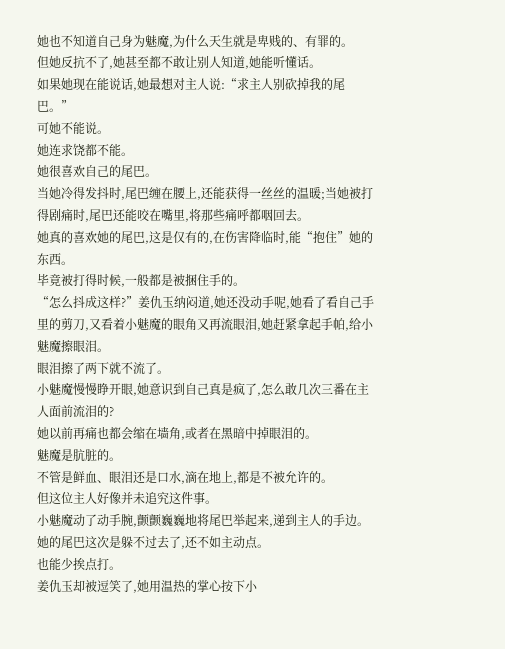她也不知道自己身为魅魔,为什么天生就是卑贱的、有罪的。
但她反抗不了,她甚至都不敢让别人知道,她能听懂话。
如果她现在能说话,她最想对主人说:“求主人别砍掉我的尾巴。”
可她不能说。
她连求饶都不能。
她很喜欢自己的尾巴。
当她冷得发抖时,尾巴缠在腰上,还能获得一丝丝的温暖;当她被打得剧痛时,尾巴还能咬在嘴里,将那些痛呼都咽回去。
她真的喜欢她的尾巴,这是仅有的,在伤害降临时,能“抱住”她的东西。
毕竟被打得时候,一般都是被捆住手的。
“怎么抖成这样?”姜仇玉纳闷道,她还没动手呢,她看了看自己手里的剪刀,又看着小魅魔的眼角又再流眼泪,她赶紧拿起手帕,给小魅魔擦眼泪。
眼泪擦了两下就不流了。
小魅魔慢慢睁开眼,她意识到自己真是疯了,怎么敢几次三番在主人面前流泪的?
她以前再痛也都会缩在墙角,或者在黑暗中掉眼泪的。
魅魔是肮脏的。
不管是鲜血、眼泪还是口水,滴在地上,都是不被允许的。
但这位主人好像并未追究这件事。
小魅魔动了动手腕,颤颤巍巍地将尾巴举起来,递到主人的手边。
她的尾巴这次是躲不过去了,还不如主动点。
也能少挨点打。
姜仇玉却被逗笑了,她用温热的掌心按下小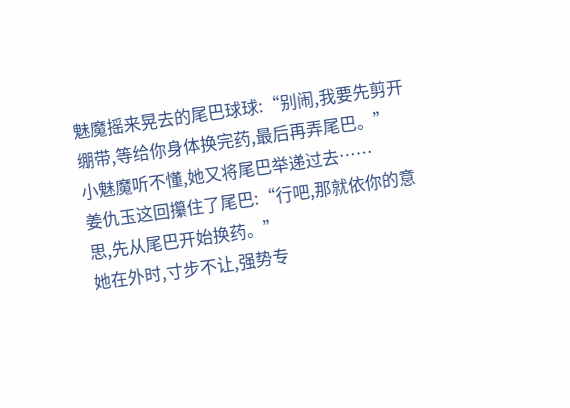魅魔摇来晃去的尾巴球球:“别闹,我要先剪开绷带,等给你身体换完药,最后再弄尾巴。”
小魅魔听不懂,她又将尾巴举递过去……
姜仇玉这回攥住了尾巴:“行吧,那就依你的意思,先从尾巴开始换药。”
她在外时,寸步不让,强势专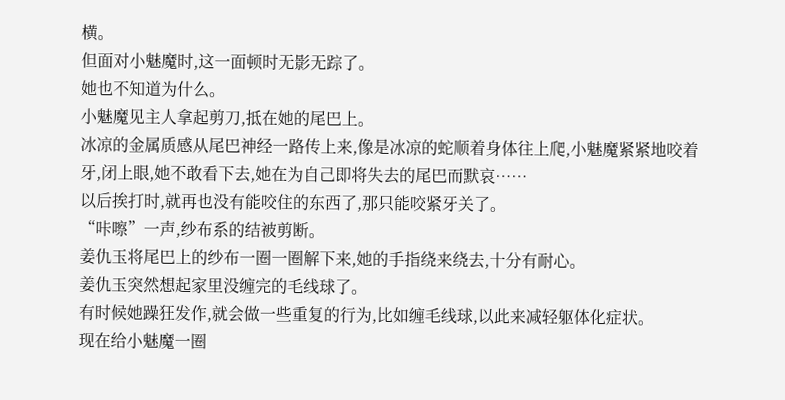横。
但面对小魅魔时,这一面顿时无影无踪了。
她也不知道为什么。
小魅魔见主人拿起剪刀,抵在她的尾巴上。
冰凉的金属质感从尾巴神经一路传上来,像是冰凉的蛇顺着身体往上爬,小魅魔紧紧地咬着牙,闭上眼,她不敢看下去,她在为自己即将失去的尾巴而默哀……
以后挨打时,就再也没有能咬住的东西了,那只能咬紧牙关了。
“咔嚓”一声,纱布系的结被剪断。
姜仇玉将尾巴上的纱布一圈一圈解下来,她的手指绕来绕去,十分有耐心。
姜仇玉突然想起家里没缠完的毛线球了。
有时候她躁狂发作,就会做一些重复的行为,比如缠毛线球,以此来减轻躯体化症状。
现在给小魅魔一圈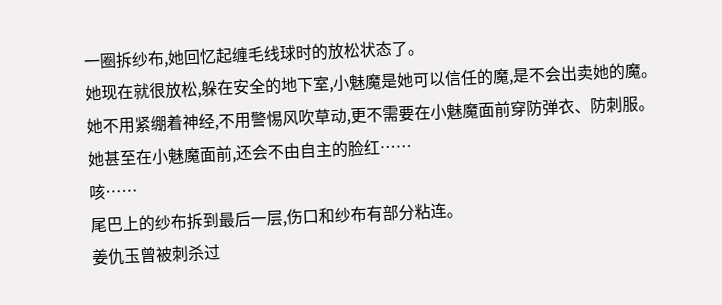一圈拆纱布,她回忆起缠毛线球时的放松状态了。
她现在就很放松,躲在安全的地下室,小魅魔是她可以信任的魔,是不会出卖她的魔。
她不用紧绷着神经,不用警惕风吹草动,更不需要在小魅魔面前穿防弹衣、防刺服。
她甚至在小魅魔面前,还会不由自主的脸红……
咳……
尾巴上的纱布拆到最后一层,伤口和纱布有部分粘连。
姜仇玉曾被刺杀过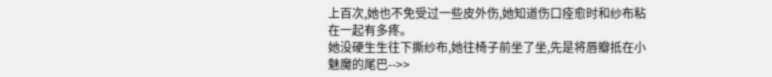上百次,她也不免受过一些皮外伤,她知道伤口痊愈时和纱布粘在一起有多疼。
她没硬生生往下撕纱布,她往椅子前坐了坐,先是将唇瓣抵在小魅魔的尾巴-->>